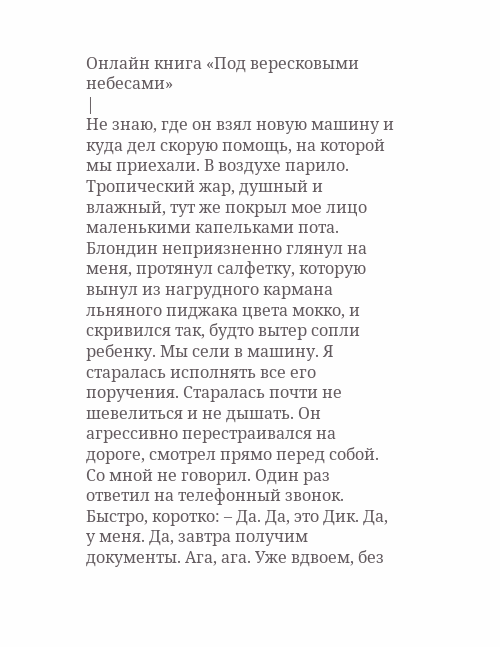Онлайн книга «Под вересковыми небесами»
|
Не знаю, где он взял новую машину и куда дел скорую помощь, на которой мы приехали. В воздухе парило. Тропический жар, душный и влажный, тут же покрыл мое лицо маленькими капельками пота. Блондин неприязненно глянул на меня, протянул салфетку, которую вынул из нагрудного кармана льняного пиджака цвета мокко, и скривился так, будто вытер сопли ребенку. Мы сели в машину. Я старалась исполнять все его поручения. Старалась почти не шевелиться и не дышать. Он агрессивно перестраивался на дороге, смотрел прямо перед собой. Со мной не говорил. Один раз ответил на телефонный звонок. Быстро, коротко: – Да. Да, это Дик. Да, у меня. Да, завтра получим документы. Ага, ага. Уже вдвоем, без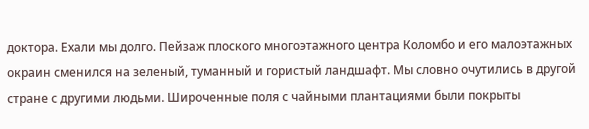доктора. Ехали мы долго. Пейзаж плоского многоэтажного центра Коломбо и его малоэтажных окраин сменился на зеленый, туманный и гористый ландшафт. Мы словно очутились в другой стране с другими людьми. Широченные поля с чайными плантациями были покрыты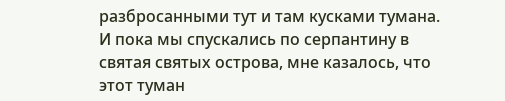разбросанными тут и там кусками тумана. И пока мы спускались по серпантину в святая святых острова, мне казалось, что этот туман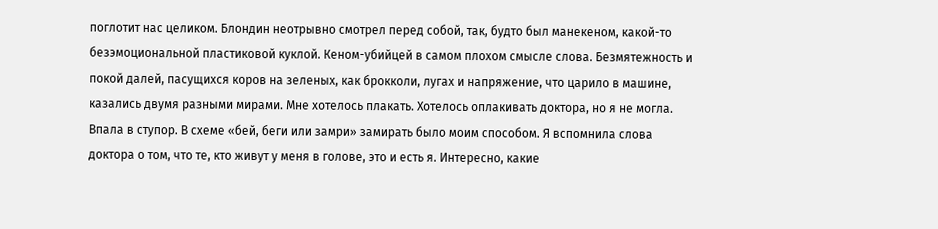поглотит нас целиком. Блондин неотрывно смотрел перед собой, так, будто был манекеном, какой-то безэмоциональной пластиковой куклой. Кеном-убийцей в самом плохом смысле слова. Безмятежность и покой далей, пасущихся коров на зеленых, как брокколи, лугах и напряжение, что царило в машине, казались двумя разными мирами. Мне хотелось плакать. Хотелось оплакивать доктора, но я не могла. Впала в ступор. В схеме «бей, беги или замри» замирать было моим способом. Я вспомнила слова доктора о том, что те, кто живут у меня в голове, это и есть я. Интересно, какие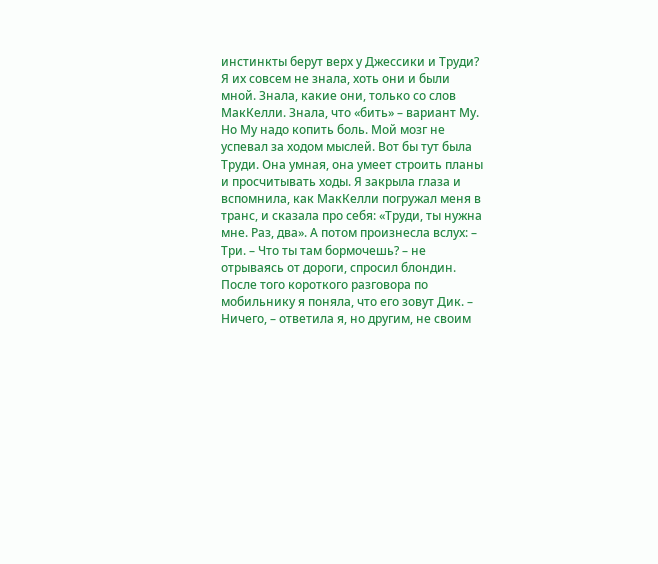инстинкты берут верх у Джессики и Труди? Я их совсем не знала, хоть они и были мной. Знала, какие они, только со слов МакКелли. Знала, что «бить» – вариант Му. Но Му надо копить боль. Мой мозг не успевал за ходом мыслей. Вот бы тут была Труди. Она умная, она умеет строить планы и просчитывать ходы. Я закрыла глаза и вспомнила, как МакКелли погружал меня в транс, и сказала про себя: «Труди, ты нужна мне. Раз, два». А потом произнесла вслух: – Три. – Что ты там бормочешь? – не отрываясь от дороги, спросил блондин. После того короткого разговора по мобильнику я поняла, что его зовут Дик. – Ничего, – ответила я, но другим, не своим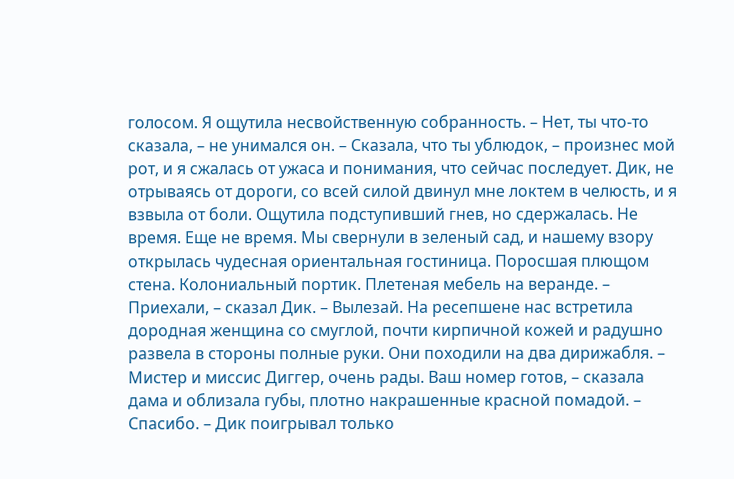голосом. Я ощутила несвойственную собранность. – Нет, ты что-то сказала, – не унимался он. – Сказала, что ты ублюдок, – произнес мой рот, и я сжалась от ужаса и понимания, что сейчас последует. Дик, не отрываясь от дороги, со всей силой двинул мне локтем в челюсть, и я взвыла от боли. Ощутила подступивший гнев, но сдержалась. Не время. Еще не время. Мы свернули в зеленый сад, и нашему взору открылась чудесная ориентальная гостиница. Поросшая плющом стена. Колониальный портик. Плетеная мебель на веранде. – Приехали, – сказал Дик. – Вылезай. На ресепшене нас встретила дородная женщина со смуглой, почти кирпичной кожей и радушно развела в стороны полные руки. Они походили на два дирижабля. – Мистер и миссис Диггер, очень рады. Ваш номер готов, – сказала дама и облизала губы, плотно накрашенные красной помадой. – Спасибо. – Дик поигрывал только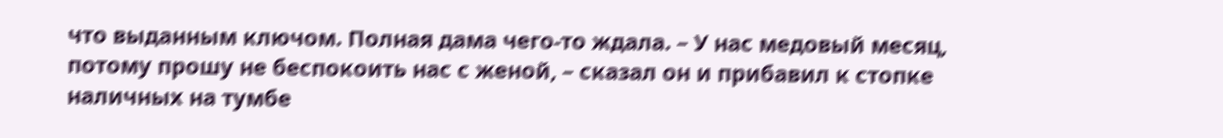что выданным ключом. Полная дама чего-то ждала. – У нас медовый месяц, потому прошу не беспокоить нас с женой, – сказал он и прибавил к стопке наличных на тумбе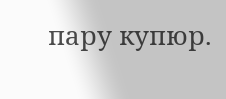пару купюр.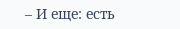– И еще: есть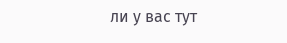ли у вас тут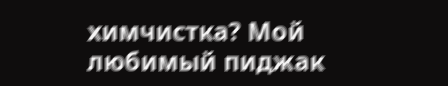химчистка? Мой любимый пиджак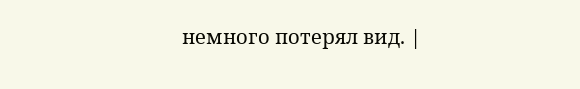немного потерял вид. |